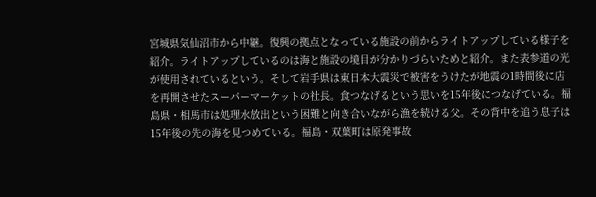宮城県気仙沼市から中継。復興の拠点となっている施設の前からライトアップしている様子を紹介。ライトアップしているのは海と施設の境目が分かりづらいためと紹介。また表参道の光が使用されているという。そして岩手県は東日本大震災で被害をうけたが地震の1時間後に店を再開させたスーパーマーケットの社長。食つなげるという思いを15年後につなげている。福島県・相馬市は処理水放出という困難と向き合いながら漁を続ける父。その背中を追う息子は15年後の先の海を見つめている。福島・双葉町は原発事故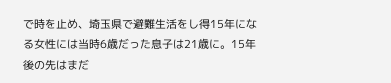で時を止め、埼玉県で避難生活をし得15年になる女性には当時6歳だった息子は21歳に。15年後の先はまだ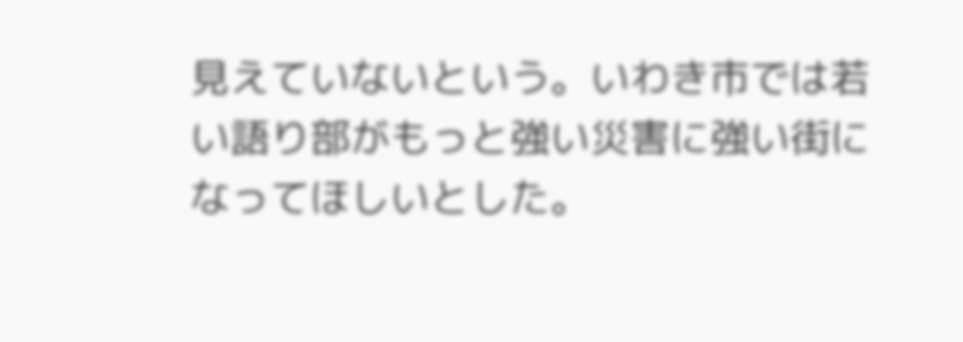見えていないという。いわき市では若い語り部がもっと強い災害に強い街になってほしいとした。